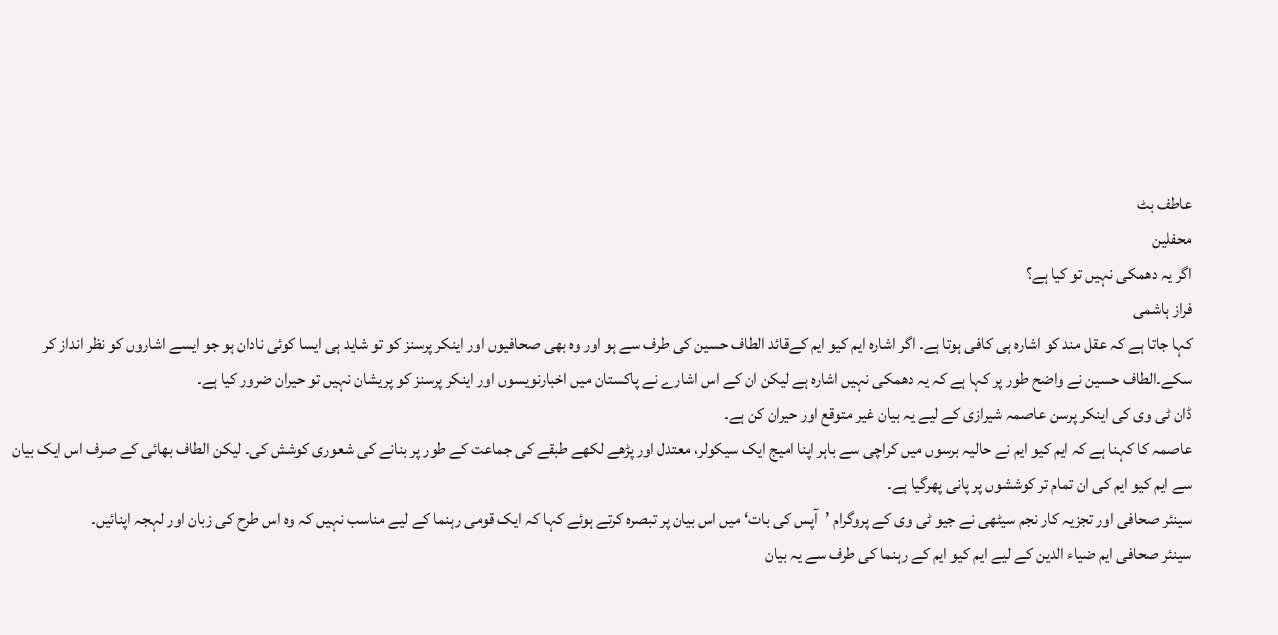عاطف بٹ
محفلین
اگر یہ دھمکی نہیں تو کیا ہے؟
فراز ہاشمی
کہا جاتا ہے کہ عقل مند کو اشارہ ہی کافی ہوتا ہے۔ اگر اشارہ ایم کیو ایم کےقائد الطاف حسین کی طرف سے ہو اور وہ بھی صحافیوں اور اینکر پرسنز کو تو شاید ہی ایسا کوئی نادان ہو جو ایسے اشاروں کو نظر انداز کر سکے۔الطاف حسین نے واضح طور پر کہا ہے کہ یہ دھمکی نہیں اشارہ ہے لیکن ان کے اس اشارے نے پاکستان میں اخبارنویسوں اور اینکر پرسنز کو پریشان نہیں تو حیران ضرور کیا ہے۔
ڈان ٹی وی کی اینکر پرسن عاصمہ شیرازی کے لیے یہ بیان غیر متوقع اور حیران کن ہے۔
عاصمہ کا کہنا ہے کہ ایم کیو ایم نے حالیہ برسوں میں کراچی سے باہر اپنا امیج ایک سیکولر، معتدل اور پڑھے لکھے طبقے کی جماعت کے طور پر بنانے کی شعوری کوشش کی۔ لیکن الطاف بھائی کے صرف اس ایک بیان سے ایم کیو ایم کی ان تمام تر کوششوں پر پانی پھرگیا ہے۔
سینئر صحافی اور تجزیہ کار نجم سیٹھی نے جیو ٹی وی کے پروگرام ’آپس کی بات‘ میں اس بیان پر تبصرہ کرتے ہوئے کہا کہ ایک قومی رہنما کے لیے مناسب نہیں کہ وہ اس طرح کی زبان اور لہجہ اپنائیں۔
سینئر صحافی ایم ضیاء الدین کے لیے ایم کیو ایم کے رہنما کی طرف سے یہ بیان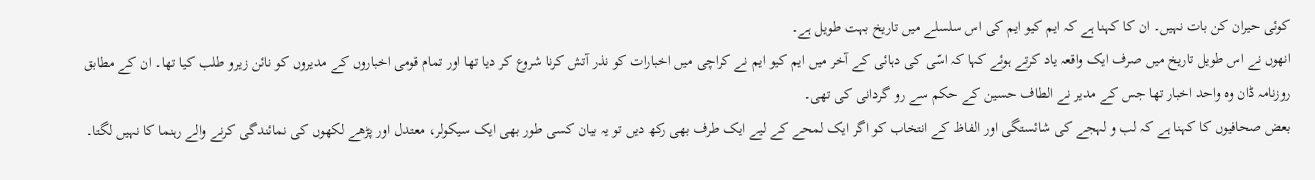کوئی حیران کن بات نہیں۔ ان کا کہنا ہے کہ ایم کیو ایم کی اس سلسلے میں تاریخ بہت طویل ہے۔
انھوں نے اس طویل تاریخ میں صرف ایک واقعہ یاد کرتے ہوئے کہا کہ اسّی کی دہائی کے آخر میں ایم کیو ایم نے کراچی میں اخبارات کو نذر آتش کرنا شروع کر دیا تھا اور تمام قومی اخباروں کے مدیروں کو نائن زیرو طلب کیا تھا۔ ان کے مطابق روزنامہ ڈان وہ واحد اخبار تھا جس کے مدیر نے الطاف حسین کے حکم سے رو گردانی کی تھی۔
بعض صحافیوں کا کہنا ہے کہ لب و لہجے کی شائستگی اور الفاظ کے انتخاب کو اگر ایک لمحے کے لیے ایک طرف بھی رکھ دیں تو یہ بیان کسی طور بھی ایک سیکولر، معتدل اور پڑھے لکھوں کی نمائندگی کرنے والے رہنما کا نہیں لگتا۔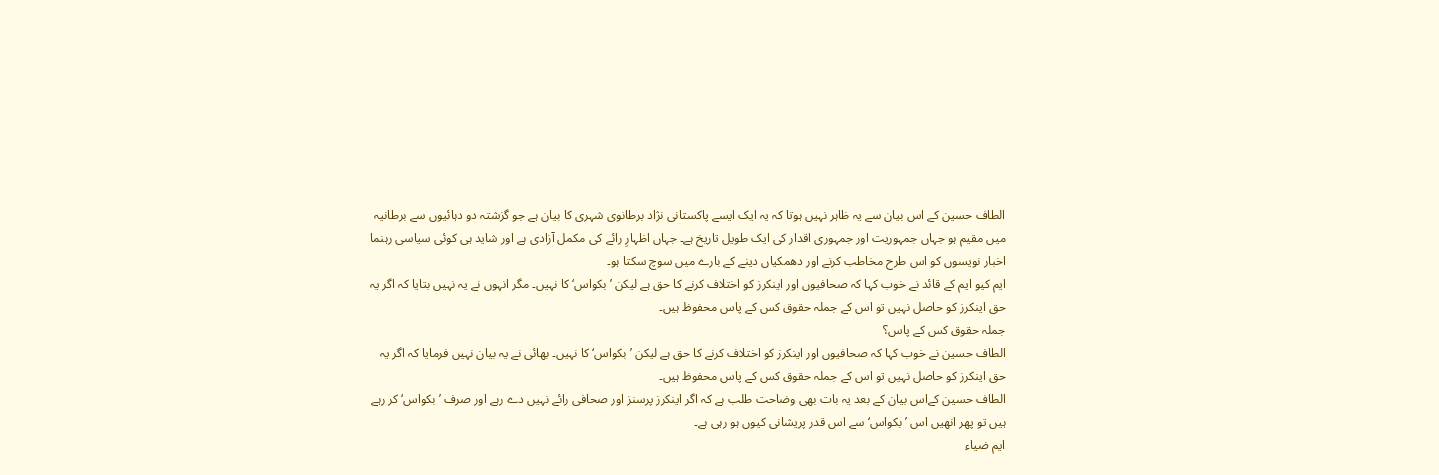الطاف حسین کے اس بیان سے یہ ظاہر نہیں ہوتا کہ یہ ایک ایسے پاکستانی نژاد برطانوی شہری کا بیان ہے جو گزشتہ دو دہائیوں سے برطانیہ میں مقیم ہو جہاں جمہوریت اور جمہوری اقدار کی ایک طویل تاریخ ہے۔ جہاں اظہارِ رائے کی مکمل آزادی ہے اور شاید ہی کوئی سیاسی رہنما اخبار نویسوں کو اس طرح مخاطب کرنے اور دھمکیاں دینے کے بارے میں سوچ سکتا ہو۔
ایم کیو ایم کے قائد نے خوب کہا کہ صحافیوں اور اینکرز کو اختلاف کرنے کا حق ہے لیکن ’بکواس‘ کا نہیں۔ مگر انہوں نے یہ نہیں بتایا کہ اگر یہ حق اینکرز کو حاصل نہیں تو اس کے جملہ حقوق کس کے پاس محفوظ ہیں۔
جملہ حقوق کس کے پاس؟
الطاف حسین نے خوب کہا کہ صحافیوں اور اینکرز کو اختلاف کرنے کا حق ہے لیکن ’بکواس‘ کا نہیں۔ بھائی نے یہ بیان نہیں فرمایا کہ اگر یہ حق اینکرز کو حاصل نہیں تو اس کے جملہ حقوق کس کے پاس محفوظ ہیں۔
الطاف حسین کےاس بیان کے بعد یہ بات بھی وضاحت طلب ہے کہ اگر اینکرز پرسنز اور صحافی رائے نہیں دے رہے اور صرف ’بکواس‘ کر رہے ہیں تو پھر انھیں اس ’بکواس‘ سے اس قدر پریشانی کیوں ہو رہی ہے۔
ایم ضیاء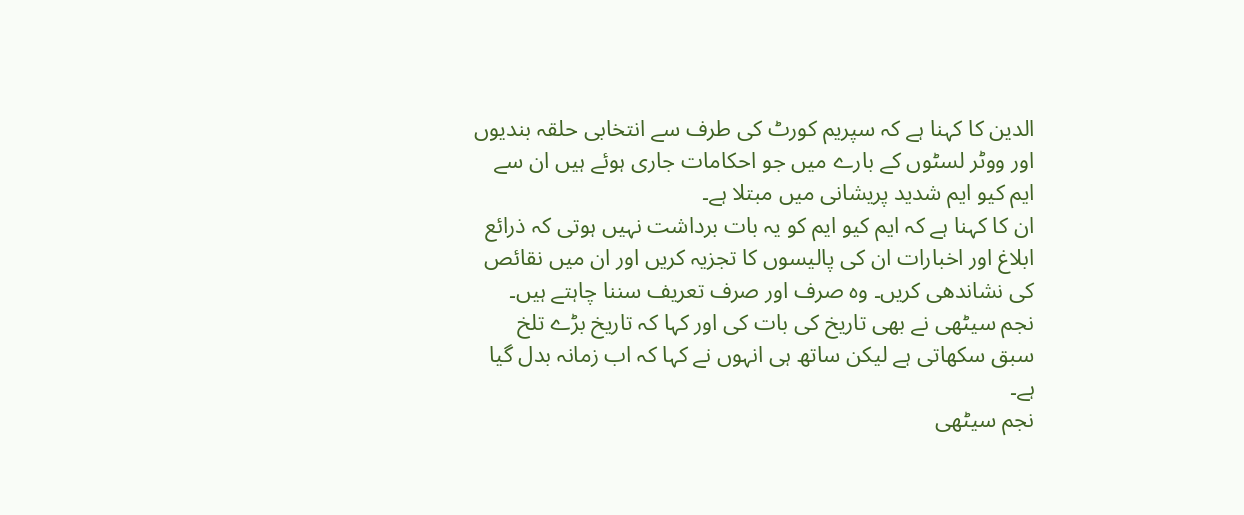الدین کا کہنا ہے کہ سپریم کورٹ کی طرف سے انتخابی حلقہ بندیوں اور ووٹر لسٹوں کے بارے میں جو احکامات جاری ہوئے ہیں ان سے ایم کیو ایم شدید پریشانی میں مبتلا ہے۔
ان کا کہنا ہے کہ ایم کیو ایم کو یہ بات برداشت نہیں ہوتی کہ ذرائع ابلاغ اور اخبارات ان کی پالیسوں کا تجزیہ کریں اور ان میں نقائص کی نشاندھی کریں۔ وہ صرف اور صرف تعریف سننا چاہتے ہیں۔
نجم سیٹھی نے بھی تاریخ کی بات کی اور کہا کہ تاریخ بڑے تلخ سبق سکھاتی ہے لیکن ساتھ ہی انہوں نے کہا کہ اب زمانہ بدل گیا ہے۔
نجم سیٹھی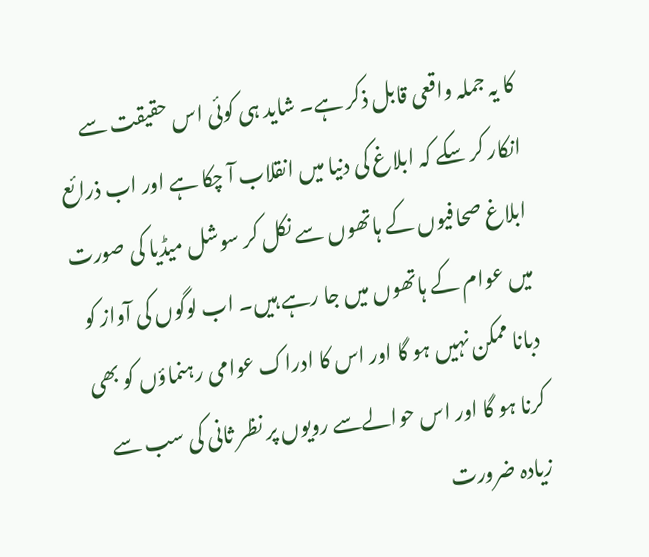کا یہ جملہ واقعی قابل ذکر ہے۔ شاید ہی کوئی اس حقیقت سے انکار کر سکے کہ ابلاغ کی دنیا میں انقلاب آ چکا ہے اور اب ذرائع ابلاغ صحافیوں کے ہاتھوں سے نکل کر سوشل میڈیا کی صورت میں عوام کے ہاتھوں میں جا رہے ہیں۔ اب لوگوں کی آواز کو دبانا ممکن نہیں ہو گا اور اس کا ادراک عوامی رہنماؤں کو بھی کرنا ہو گا اور اس حوالےسے رویوں پر نظر ثانی کی سب سے زیادہ ضرورت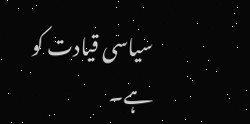سیاسی قیادت کو ہے۔